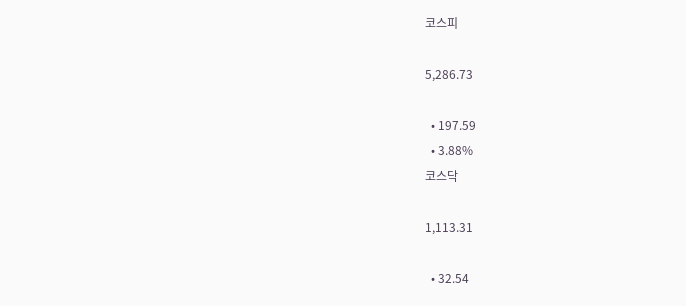코스피

5,286.73

  • 197.59
  • 3.88%
코스닥

1,113.31

  • 32.54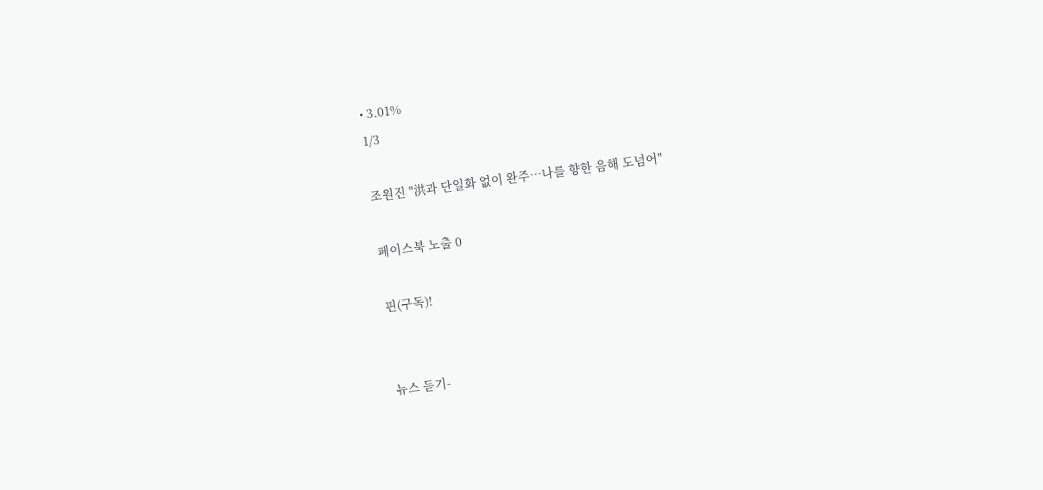• 3.01%
1/3

조원진 "洪과 단일화 없이 완주…나를 향한 음해 도넘어"

페이스북 노출 0

핀(구독)!


뉴스 듣기-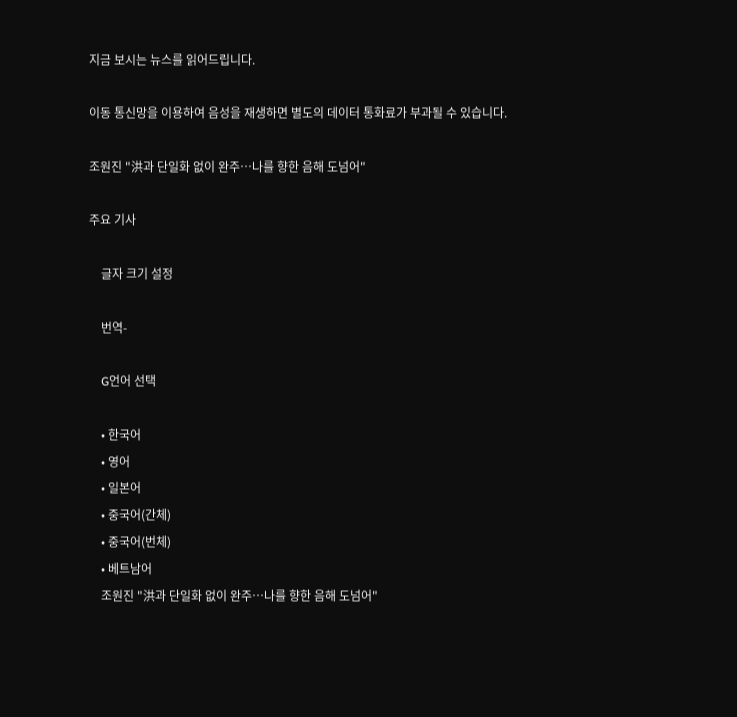지금 보시는 뉴스를 읽어드립니다.

이동 통신망을 이용하여 음성을 재생하면 별도의 데이터 통화료가 부과될 수 있습니다.

조원진 "洪과 단일화 없이 완주…나를 향한 음해 도넘어"

주요 기사

    글자 크기 설정

    번역-

    G언어 선택

    • 한국어
    • 영어
    • 일본어
    • 중국어(간체)
    • 중국어(번체)
    • 베트남어
    조원진 "洪과 단일화 없이 완주…나를 향한 음해 도넘어"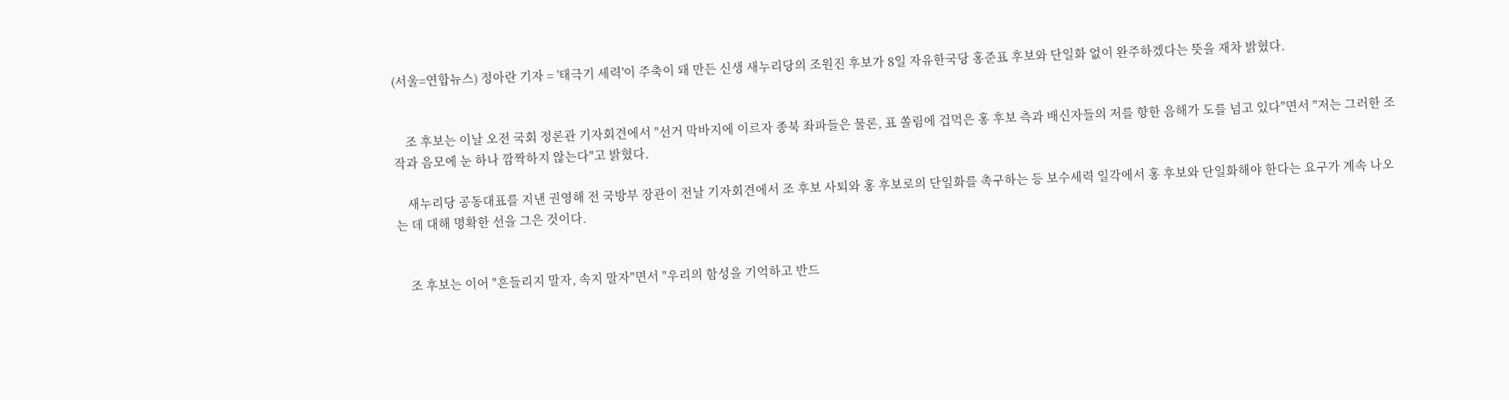(서울=연합뉴스) 정아란 기자 = '태극기 세력'이 주축이 돼 만든 신생 새누리당의 조원진 후보가 8일 자유한국당 홍준표 후보와 단일화 없이 완주하겠다는 뜻을 재차 밝혔다.


    조 후보는 이날 오전 국회 정론관 기자회견에서 "선거 막바지에 이르자 종북 좌파들은 물론, 표 쏠림에 겁먹은 홍 후보 측과 배신자들의 저를 향한 음해가 도를 넘고 있다"면서 "저는 그러한 조작과 음모에 눈 하나 깜짝하지 않는다"고 밝혔다.

    새누리당 공동대표를 지낸 권영해 전 국방부 장관이 전날 기자회견에서 조 후보 사퇴와 홍 후보로의 단일화를 촉구하는 등 보수세력 일각에서 홍 후보와 단일화해야 한다는 요구가 계속 나오는 데 대해 명확한 선을 그은 것이다.


    조 후보는 이어 "흔들리지 말자, 속지 말자"면서 "우리의 함성을 기억하고 반드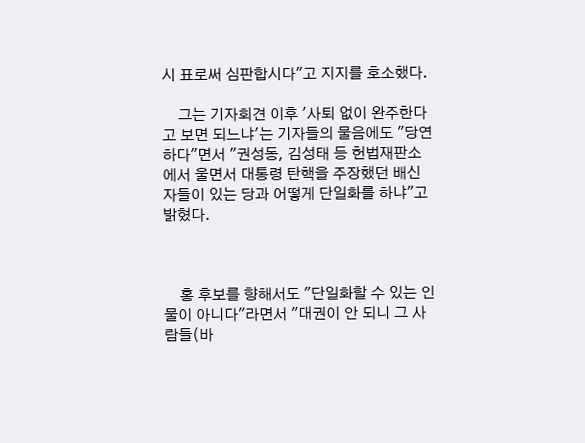시 표로써 심판합시다"고 지지를 호소했다.

    그는 기자회견 이후 '사퇴 없이 완주한다고 보면 되느냐'는 기자들의 물음에도 "당연하다"면서 "권성동, 김성태 등 헌법재판소에서 울면서 대통령 탄핵을 주장했던 배신자들이 있는 당과 어떻게 단일화를 하냐"고 밝혔다.



    홍 후보를 향해서도 "단일화할 수 있는 인물이 아니다"라면서 "대권이 안 되니 그 사람들(바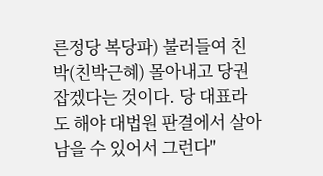른정당 복당파) 불러들여 친박(친박근혜) 몰아내고 당권 잡겠다는 것이다. 당 대표라도 해야 대법원 판결에서 살아남을 수 있어서 그런다"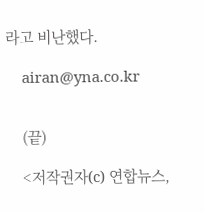라고 비난했다.

    airan@yna.co.kr


    (끝)

    <저작권자(c) 연합뉴스,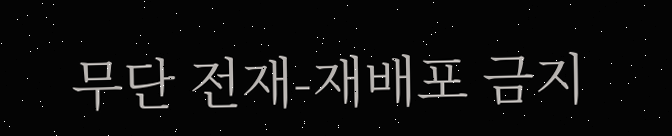무단 전재-재배포 금지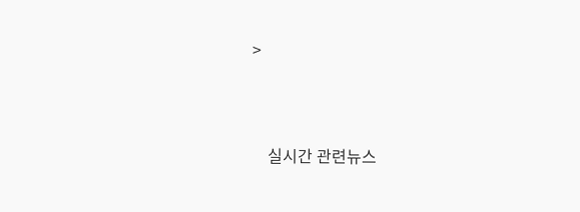>




    실시간 관련뉴스